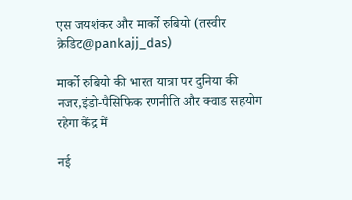एस जयशंकर और मार्को रुबियो (तस्वीर क्रेडिट@pankajj_das)

मार्को रुबियो की भारत यात्रा पर दुनिया की नजर,इंडो-पैसिफिक रणनीति और क्वाड सहयोग रहेगा केंद्र में

नई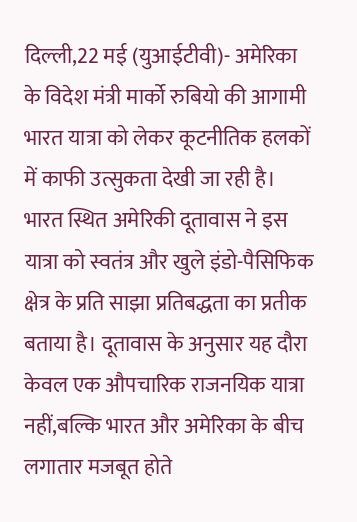द‍िल्‍ली,22 मई (युआईटीवी)- अमेरिका के विदेश मंत्री मार्को रुबियो की आगामी भारत यात्रा को लेकर कूटनीतिक हलकों में काफी उत्सुकता देखी जा रही है। भारत स्थित अमेरिकी दूतावास ने इस यात्रा को स्वतंत्र और खुले इंडो-पैसिफिक क्षेत्र के प्रति साझा प्रतिबद्धता का प्रतीक बताया है। दूतावास के अनुसार यह दौरा केवल एक औपचारिक राजनयिक यात्रा नहीं,बल्कि भारत और अमेरिका के बीच लगातार मजबूत होते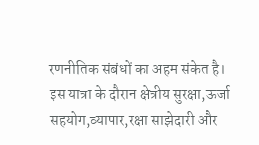रणनीतिक संबंधों का अहम संकेत है। इस यात्रा के दौरान क्षेत्रीय सुरक्षा,ऊर्जा सहयोग,व्यापार,रक्षा साझेदारी और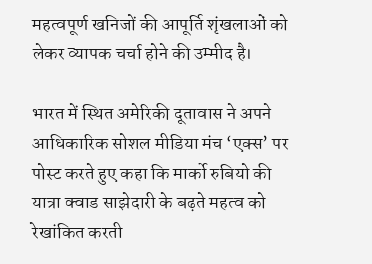महत्वपूर्ण खनिजों की आपूर्ति शृंखलाओं को लेकर व्यापक चर्चा होने की उम्मीद है।

भारत में स्थित अमेरिकी दूतावास ने अपने आधिकारिक सोशल मीडिया मंच ‘एक्स’ पर पोस्ट करते हुए कहा कि मार्को रुबियो की यात्रा क्वाड साझेदारी के बढ़ते महत्व को रेखांकित करती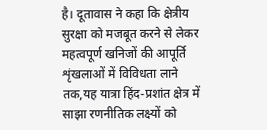है। दूतावास ने कहा कि क्षेत्रीय सुरक्षा को मजबूत करने से लेकर महत्वपूर्ण खनिजों की आपूर्ति शृंखलाओं में विविधता लाने तक,यह यात्रा हिंद-प्रशांत क्षेत्र में साझा रणनीतिक लक्ष्यों को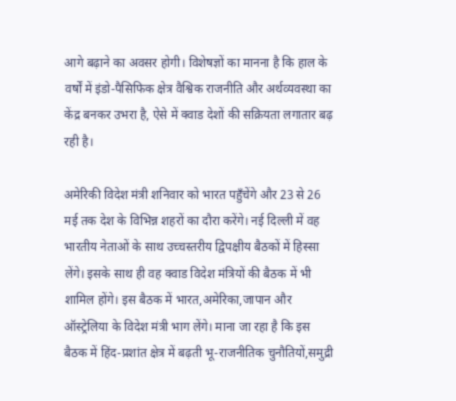आगे बढ़ाने का अवसर होगी। विशेषज्ञों का मानना है कि हाल के वर्षों में इंडो-पैसिफिक क्षेत्र वैश्विक राजनीति और अर्थव्यवस्था का केंद्र बनकर उभरा है, ऐसे में क्वाड देशों की सक्रियता लगातार बढ़ रही है।

अमेरिकी विदेश मंत्री शनिवार को भारत पहुँचेंगे और 23 से 26 मई तक देश के विभिन्न शहरों का दौरा करेंगे। नई दिल्ली में वह भारतीय नेताओं के साथ उच्चस्तरीय द्विपक्षीय बैठकों में हिस्सा लेंगे। इसके साथ ही वह क्वाड विदेश मंत्रियों की बैठक में भी शामिल होंगे। इस बैठक में भारत,अमेरिका,जापान और ऑस्ट्रेलिया के विदेश मंत्री भाग लेंगे। माना जा रहा है कि इस बैठक में हिंद-प्रशांत क्षेत्र में बढ़ती भू-राजनीतिक चुनौतियों,समुद्री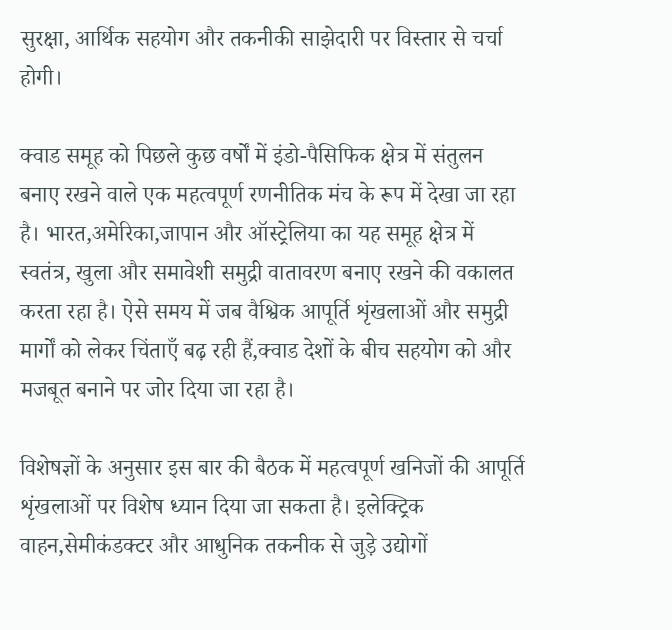सुरक्षा, आर्थिक सहयोग और तकनीकी साझेदारी पर विस्तार से चर्चा होगी।

क्वाड समूह को पिछले कुछ वर्षों में इंडो-पैसिफिक क्षेत्र में संतुलन बनाए रखने वाले एक महत्वपूर्ण रणनीतिक मंच के रूप में देखा जा रहा है। भारत,अमेरिका,जापान और ऑस्ट्रेलिया का यह समूह क्षेत्र में स्वतंत्र, खुला और समावेशी समुद्री वातावरण बनाए रखने की वकालत करता रहा है। ऐसे समय में जब वैश्विक आपूर्ति शृंखलाओं और समुद्री मार्गों को लेकर चिंताएँ बढ़ रही हैं,क्वाड देशों के बीच सहयोग को और मजबूत बनाने पर जोर दिया जा रहा है।

विशेषज्ञों के अनुसार इस बार की बैठक में महत्वपूर्ण खनिजों की आपूर्ति शृंखलाओं पर विशेष ध्यान दिया जा सकता है। इलेक्ट्रिक वाहन,सेमीकंडक्टर और आधुनिक तकनीक से जुड़े उद्योगों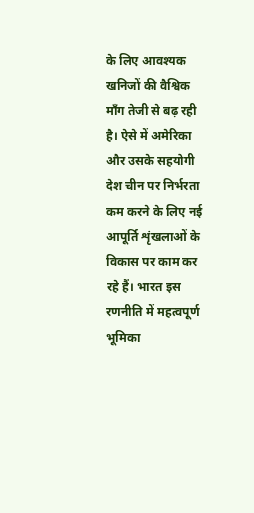के लिए आवश्यक खनिजों की वैश्विक माँग तेजी से बढ़ रही है। ऐसे में अमेरिका और उसके सहयोगी देश चीन पर निर्भरता कम करने के लिए नई आपूर्ति शृंखलाओं के विकास पर काम कर रहे हैं। भारत इस रणनीति में महत्वपूर्ण भूमिका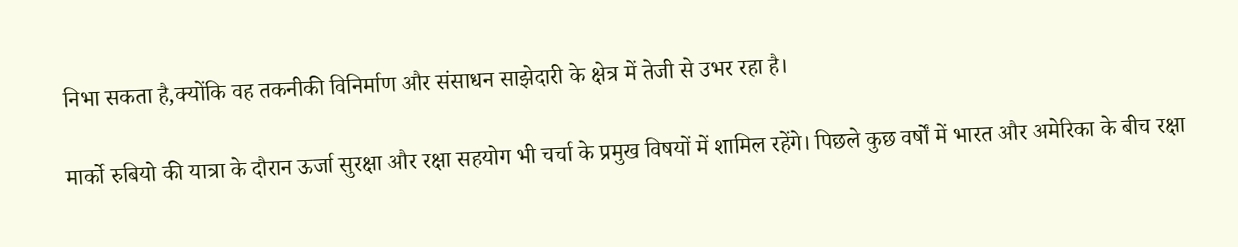निभा सकता है,क्योंकि वह तकनीकी विनिर्माण और संसाधन साझेदारी के क्षेत्र में तेजी से उभर रहा है।

मार्को रुबियो की यात्रा के दौरान ऊर्जा सुरक्षा और रक्षा सहयोग भी चर्चा के प्रमुख विषयों में शामिल रहेंगे। पिछले कुछ वर्षों में भारत और अमेरिका के बीच रक्षा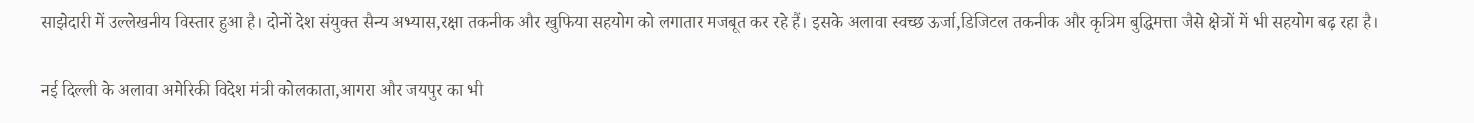साझेदारी में उल्लेखनीय विस्तार हुआ है। दोनों देश संयुक्त सैन्य अभ्यास,रक्षा तकनीक और खुफिया सहयोग को लगातार मजबूत कर रहे हैं। इसके अलावा स्वच्छ ऊर्जा,डिजिटल तकनीक और कृत्रिम बुद्धिमत्ता जैसे क्षेत्रों में भी सहयोग बढ़ रहा है।

नई दिल्ली के अलावा अमेरिकी विदेश मंत्री कोलकाता,आगरा और जयपुर का भी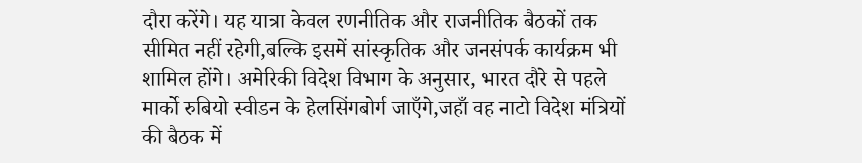दौरा करेंगे। यह यात्रा केवल रणनीतिक और राजनीतिक बैठकों तक सीमित नहीं रहेगी,बल्कि इसमें सांस्कृतिक और जनसंपर्क कार्यक्रम भी शामिल होंगे। अमेरिकी विदेश विभाग के अनुसार, भारत दौरे से पहले मार्को रुबियो स्वीडन के हेलसिंगबोर्ग जाएँगे,जहाँ वह नाटो विदेश मंत्रियों की बैठक में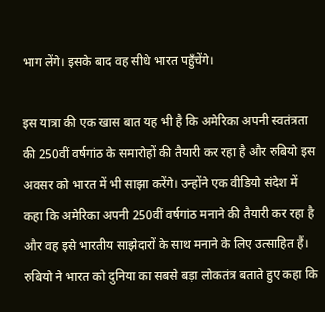भाग लेंगे। इसके बाद वह सीधे भारत पहुँचेंगे।

इस यात्रा की एक खास बात यह भी है कि अमेरिका अपनी स्वतंत्रता की 250वीं वर्षगांठ के समारोहों की तैयारी कर रहा है और रुबियो इस अवसर को भारत में भी साझा करेंगे। उन्होंने एक वीडियो संदेश में कहा कि अमेरिका अपनी 250वीं वर्षगांठ मनाने की तैयारी कर रहा है और वह इसे भारतीय साझेदारों के साथ मनाने के लिए उत्साहित हैं। रुबियो ने भारत को दुनिया का सबसे बड़ा लोकतंत्र बताते हुए कहा कि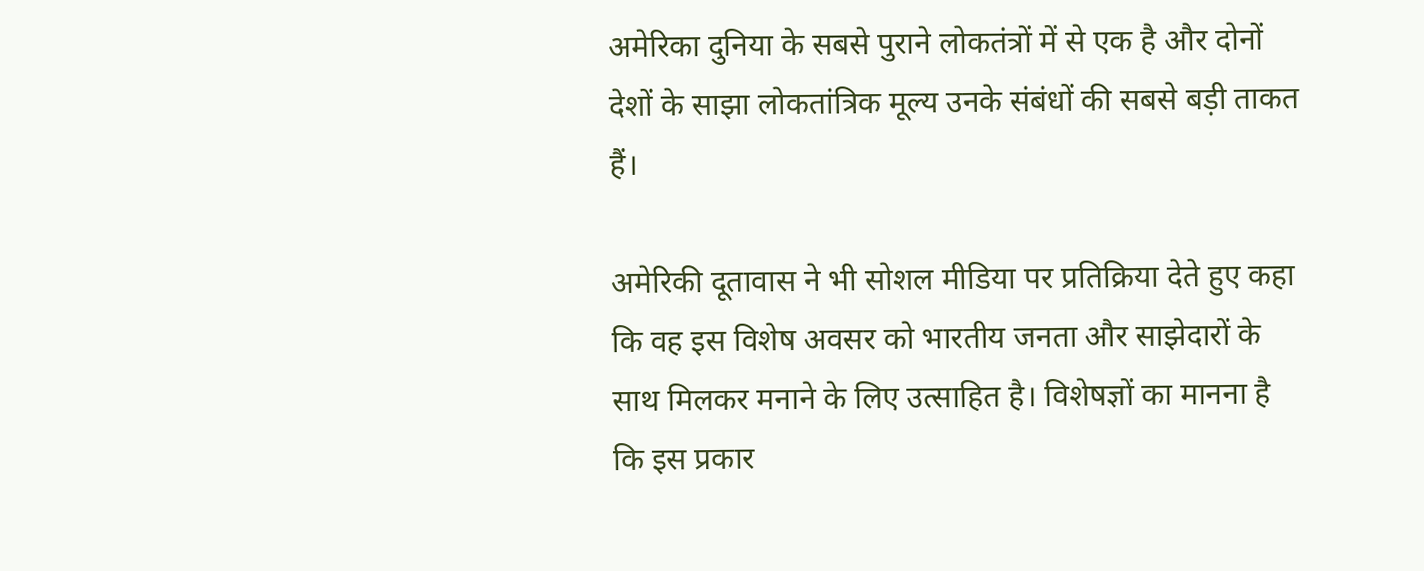अमेरिका दुनिया के सबसे पुराने लोकतंत्रों में से एक है और दोनों देशों के साझा लोकतांत्रिक मूल्य उनके संबंधों की सबसे बड़ी ताकत हैं।

अमेरिकी दूतावास ने भी सोशल मीडिया पर प्रतिक्रिया देते हुए कहा कि वह इस विशेष अवसर को भारतीय जनता और साझेदारों के साथ मिलकर मनाने के लिए उत्साहित है। विशेषज्ञों का मानना है कि इस प्रकार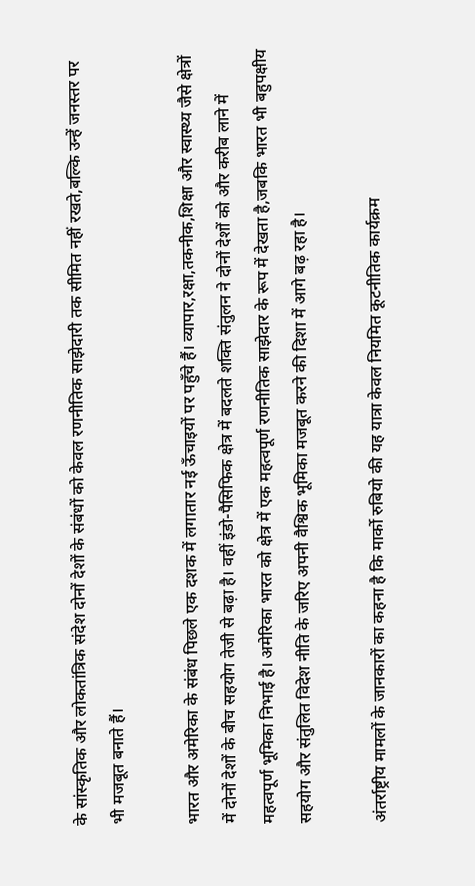के सांस्कृतिक और लोकतांत्रिक संदेश दोनों देशों के संबंधों को केवल रणनीतिक साझेदारी तक सीमित नहीं रखते,बल्कि उन्हें जनस्तर पर भी मजबूत बनाते हैं।

भारत और अमेरिका के संबंध पिछले एक दशक में लगातार नई ऊँचाइयों पर पहुँचे हैं। व्यापार,रक्षा,तकनीक,शिक्षा और स्वास्थ्य जैसे क्षेत्रों में दोनों देशों के बीच सहयोग तेजी से बढ़ा है। वहीं इंडो-पैसिफिक क्षेत्र में बदलते शक्ति संतुलन ने दोनों देशों को और करीब लाने में महत्वपूर्ण भूमिका निभाई है। अमेरिका भारत को क्षेत्र में एक महत्वपूर्ण रणनीतिक साझेदार के रूप में देखता है,जबकि भारत भी बहुपक्षीय सहयोग और संतुलित विदेश नीति के जरिए अपनी वैश्विक भूमिका मजबूत करने की दिशा में आगे बढ़ रहा है।

अंतर्राष्ट्रीय मामलों के जानकारों का कहना है कि मार्को रुबियो की यह यात्रा केवल नियमित कूटनीतिक कार्यक्रम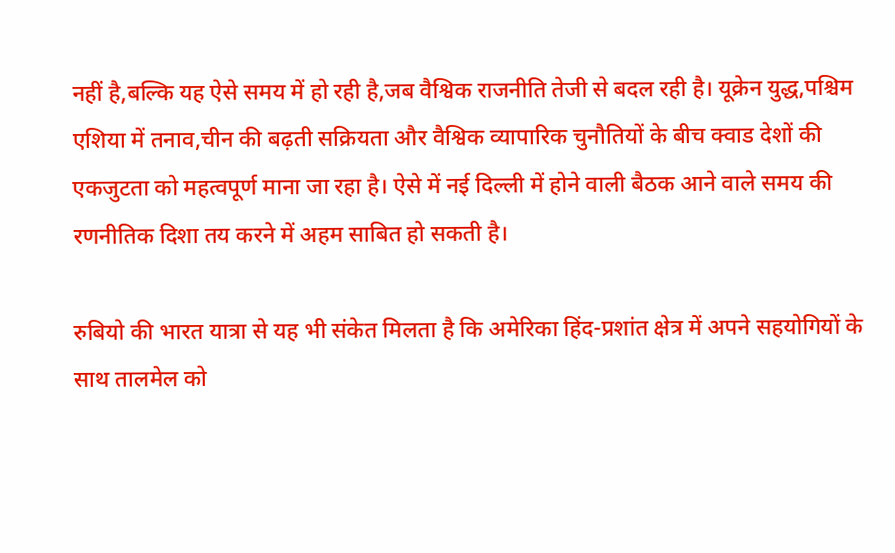नहीं है,बल्कि यह ऐसे समय में हो रही है,जब वैश्विक राजनीति तेजी से बदल रही है। यूक्रेन युद्ध,पश्चिम एशिया में तनाव,चीन की बढ़ती सक्रियता और वैश्विक व्यापारिक चुनौतियों के बीच क्वाड देशों की एकजुटता को महत्वपूर्ण माना जा रहा है। ऐसे में नई दिल्ली में होने वाली बैठक आने वाले समय की रणनीतिक दिशा तय करने में अहम साबित हो सकती है।

रुबियो की भारत यात्रा से यह भी संकेत मिलता है कि अमेरिका हिंद-प्रशांत क्षेत्र में अपने सहयोगियों के साथ तालमेल को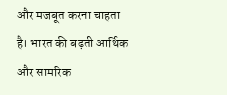और मजबूत करना चाहता है। भारत की बढ़ती आर्थिक और सामरिक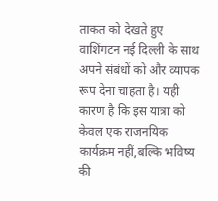ताकत को देखते हुए वाशिंगटन नई दिल्ली के साथ अपने संबंधों को और व्यापक रूप देना चाहता है। यही कारण है कि इस यात्रा को केवल एक राजनयिक कार्यक्रम नहीं,बल्कि भविष्य की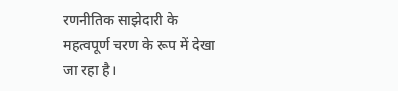रणनीतिक साझेदारी के महत्वपूर्ण चरण के रूप में देखा जा रहा है।